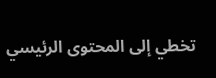تخطي إلى المحتوى الرئيسي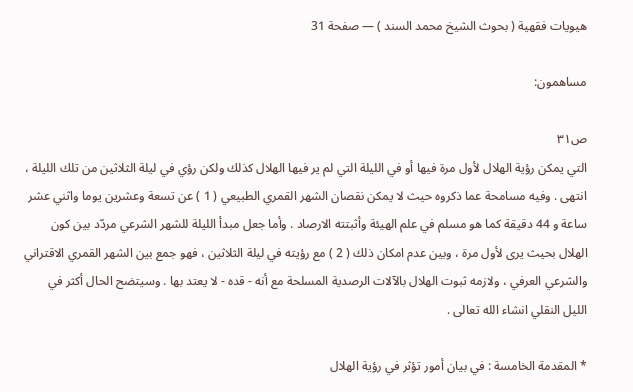هيويات فقهية ( بحوث الشيخ محمد السند ) — صفحة 31

مساهمون:

ص٣١
التي يمكن رؤية الهلال لأول مرة فيها أو في الليلة التي لم ير فيها الهلال كذلك ولكن رؤي في ليلة الثلاثين من تلك الليلة ، انتهى . وفيه مسامحة عما ذكروه حيث لا يمكن نقصان الشهر القمري الطبيعي ( 1 ) عن تسعة وعشرين يوما واثني عشر ساعة و 44 دقيقة كما هو مسلم في علم الهيئة وأثبتته الارصاد . وأما جعل مبدأ الليلة للشهر الشرعي مردّد بين كون الهلال بحيث يرى لأول مرة ، وبين عدم امكان ذلك ( 2 ) مع رؤيته في ليلة الثلاثين ، فهو جمع بين الشهر القمري الاقتراني والشرعي العرفي ، ولازمه ثبوت الهلال بالآلات الرصدية المسلحة مع أنه - قده - لا يعتد بها . وسيتضح الحال أكثر في الليل النقلي انشاء الله تعالى .

* المقدمة الخامسة : في بيان أمور تؤثر في رؤية الهلال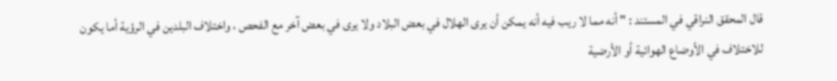قال المحقق النراقي في المستند : " أنه مما لا ريب فيه أنه يمكن أن يرى الهلال في بعض البلاد ولا يرى في بعض آخر مع الفحص ، واختلاف البلدين في الرؤية أما يكون للاختلاف في الأوضاع الهوائية أو الأرضية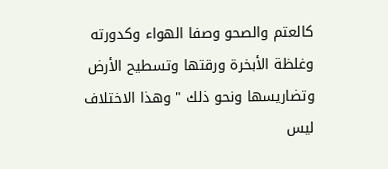كالعتم والصحو وصفا الهواء وكدورته وغلظة الأبخرة ورقتها وتسطيح الأرض وتضاريسها ونحو ذلك " وهذا الاختلاف ليس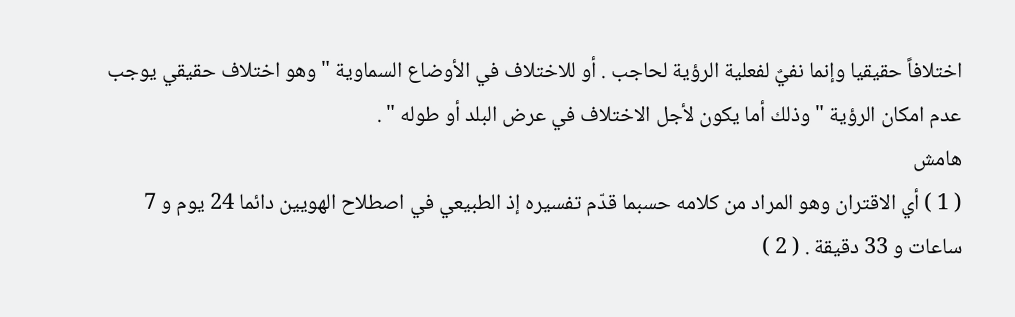اختلافاً حقيقيا وإنما نفيٌ لفعلية الرؤية لحاجب . أو للاختلاف في الأوضاع السماوية " وهو اختلاف حقيقي يوجب عدم امكان الرؤية " وذلك أما يكون لأجل الاختلاف في عرض البلد أو طوله " .
هامش
( 1 ) أي الاقتران وهو المراد من كلامه حسبما قدّم تفسيره إذ الطبيعي في اصطلاح الهويين دائما 24 يوم و 7 ساعات و 33 دقيقة . ( 2 )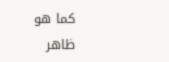كما هو ظاهر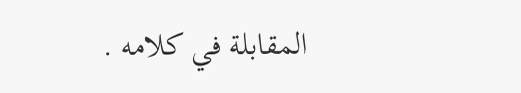المقابلة في كلامه .